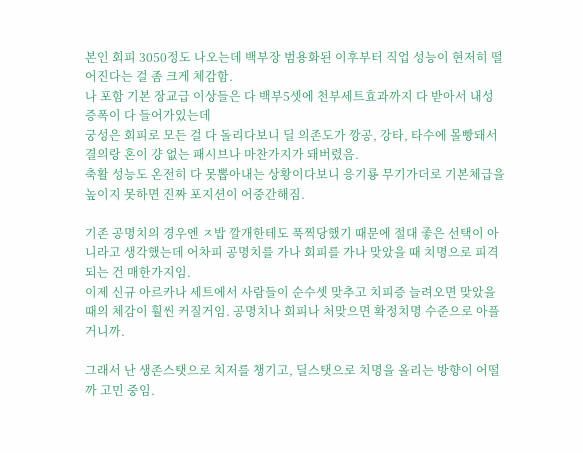본인 회피 3050정도 나오는데 백부장 범용화된 이후부터 직업 성능이 현저히 떨어진다는 걸 좀 크게 체감함.
나 포함 기본 장교급 이상들은 다 백부5셋에 천부세트효과까지 다 받아서 내성증폭이 다 들어가있는데
궁성은 회피로 모든 걸 다 돌리다보니 딜 의존도가 깡공, 강타, 타수에 몰빵돼서 결의랑 혼이 걍 없는 패시브나 마찬가지가 돼버렸음.
축활 성능도 온전히 다 못뽑아내는 상황이다보니 응기룡 무기가더로 기본체급을 높이지 못하면 진짜 포지션이 어중간해짐.

기존 공명치의 경우엔 ㅈ밥 깔개한테도 푹찍당했기 때문에 절대 좋은 선택이 아니라고 생각했는데 어차피 공명치를 가나 회피를 가나 맞았을 때 치명으로 피격되는 건 매한가지임.
이제 신규 아르카나 세트에서 사람들이 순수셋 맞추고 치피증 늘려오면 맞았을 때의 체감이 훨씬 커질거임. 공명치나 회피나 처맞으면 확정치명 수준으로 아플 거니까.

그래서 난 생존스탯으로 치저를 챙기고, 딜스탯으로 치명을 올리는 방향이 어떨까 고민 중임.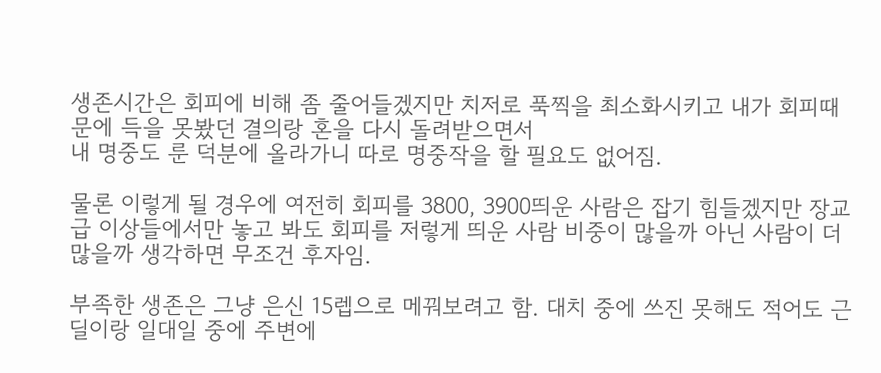생존시간은 회피에 비해 좀 줄어들겠지만 치저로 푹찍을 최소화시키고 내가 회피때문에 득을 못봤던 결의랑 혼을 다시 돌려받으면서
내 명중도 룬 덕분에 올라가니 따로 명중작을 할 필요도 없어짐.

물론 이렇게 될 경우에 여전히 회피를 3800, 3900띄운 사람은 잡기 힘들겠지만 장교급 이상들에서만 놓고 봐도 회피를 저렇게 띄운 사람 비중이 많을까 아닌 사람이 더 많을까 생각하면 무조건 후자임.

부족한 생존은 그냥 은신 15렙으로 메꿔보려고 함. 대치 중에 쓰진 못해도 적어도 근딜이랑 일대일 중에 주변에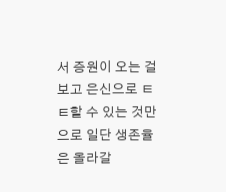서 증원이 오는 걸 보고 은신으로 ㅌㅌ할 수 있는 것만으로 일단 생존율은 올라갈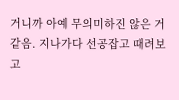거니까 아예 무의미하진 않은 거 같음. 지나가다 선공잡고 때려보고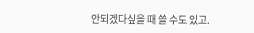안되겠다싶을 때 쓸 수도 있고.